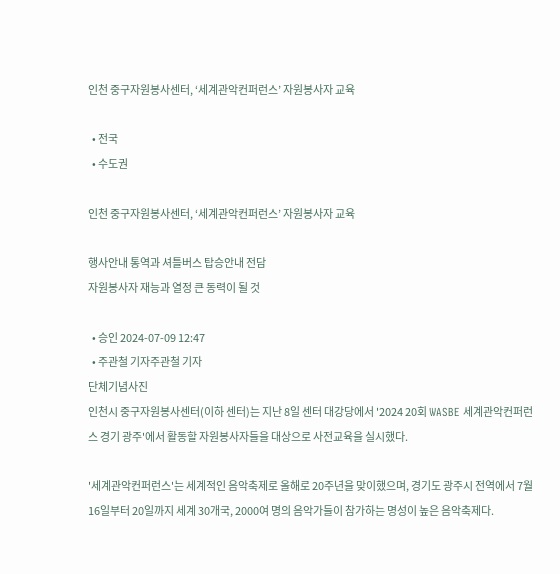인천 중구자원봉사센터, ‘세계관악컨퍼런스’ 자원봉사자 교육

  • 전국
  • 수도권

인천 중구자원봉사센터, ‘세계관악컨퍼런스’ 자원봉사자 교육

행사안내 통역과 셔틀버스 탑승안내 전담
자원봉사자 재능과 열정 큰 동력이 될 것

  • 승인 2024-07-09 12:47
  • 주관철 기자주관철 기자
단체기념사진
인천시 중구자원봉사센터(이하 센터)는 지난 8일 센터 대강당에서 '2024 20회 WASBE 세계관악컨퍼런스 경기 광주'에서 활동할 자원봉사자들을 대상으로 사전교육을 실시했다.

'세계관악컨퍼런스'는 세계적인 음악축제로 올해로 20주년을 맞이했으며, 경기도 광주시 전역에서 7월 16일부터 20일까지 세계 30개국, 2000여 명의 음악가들이 참가하는 명성이 높은 음악축제다.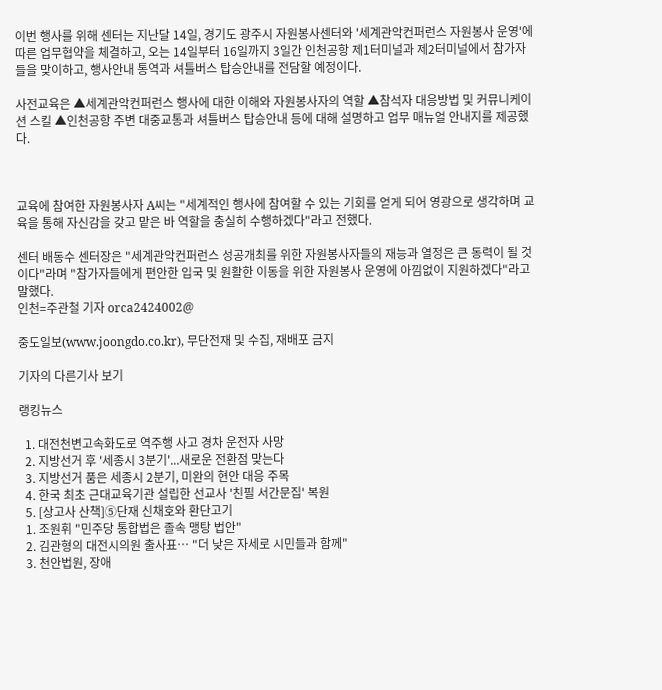이번 행사를 위해 센터는 지난달 14일, 경기도 광주시 자원봉사센터와 '세계관악컨퍼런스 자원봉사 운영'에 따른 업무협약을 체결하고, 오는 14일부터 16일까지 3일간 인천공항 제1터미널과 제2터미널에서 참가자들을 맞이하고, 행사안내 통역과 셔틀버스 탑승안내를 전담할 예정이다.

사전교육은 ▲세계관악컨퍼런스 행사에 대한 이해와 자원봉사자의 역할 ▲참석자 대응방법 및 커뮤니케이션 스킬 ▲인천공항 주변 대중교통과 셔틀버스 탑승안내 등에 대해 설명하고 업무 매뉴얼 안내지를 제공했다.



교육에 참여한 자원봉사자 A씨는 "세계적인 행사에 참여할 수 있는 기회를 얻게 되어 영광으로 생각하며 교육을 통해 자신감을 갖고 맡은 바 역할을 충실히 수행하겠다"라고 전했다.

센터 배동수 센터장은 "세계관악컨퍼런스 성공개최를 위한 자원봉사자들의 재능과 열정은 큰 동력이 될 것이다"라며 "참가자들에게 편안한 입국 및 원활한 이동을 위한 자원봉사 운영에 아낌없이 지원하겠다"라고 말했다.
인천=주관철 기자 orca2424002@

중도일보(www.joongdo.co.kr), 무단전재 및 수집, 재배포 금지

기자의 다른기사 보기

랭킹뉴스

  1. 대전천변고속화도로 역주행 사고 경차 운전자 사망
  2. 지방선거 후 '세종시 3분기'...새로운 전환점 맞는다
  3. 지방선거 품은 세종시 2분기, 미완의 현안 대응 주목
  4. 한국 최초 근대교육기관 설립한 선교사 '친필 서간문집' 복원
  5. [상고사 산책]⑤단재 신채호와 환단고기
  1. 조원휘 "민주당 통합법은 졸속 맹탕 법안"
  2. 김관형의 대전시의원 출사표… "더 낮은 자세로 시민들과 함께"
  3. 천안법원, 장애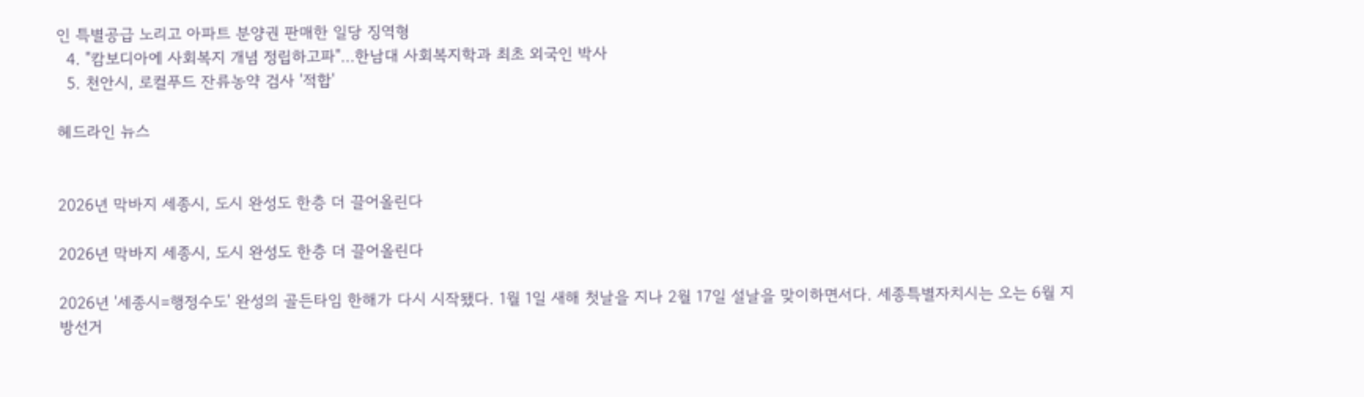인 특별공급 노리고 아파트 분양권 판매한 일당 징역형
  4. "캄보디아에 사회복지 개념 정립하고파"…한남대 사회복지학과 최초 외국인 박사
  5. 천안시, 로컬푸드 잔류농약 검사 '적합'

헤드라인 뉴스


2026년 막바지 세종시, 도시 완성도 한층 더 끌어올린다

2026년 막바지 세종시, 도시 완성도 한층 더 끌어올린다

2026년 '세종시=행정수도' 완성의 골든타임 한해가 다시 시작됐다. 1월 1일 새해 첫날을 지나 2월 17일 설날을 맞이하면서다. 세종특별자치시는 오는 6월 지방선거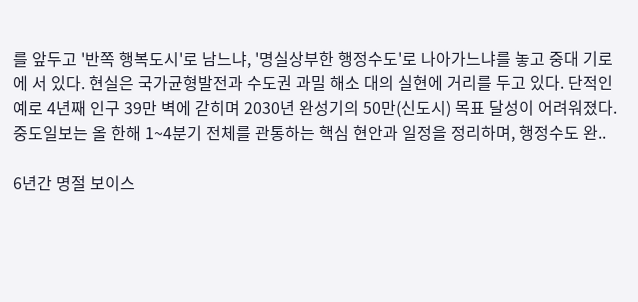를 앞두고 '반쪽 행복도시'로 남느냐, '명실상부한 행정수도'로 나아가느냐를 놓고 중대 기로에 서 있다. 현실은 국가균형발전과 수도권 과밀 해소 대의 실현에 거리를 두고 있다. 단적인 예로 4년째 인구 39만 벽에 갇히며 2030년 완성기의 50만(신도시) 목표 달성이 어려워졌다. 중도일보는 올 한해 1~4분기 전체를 관통하는 핵심 현안과 일정을 정리하며, 행정수도 완..

6년간 명절 보이스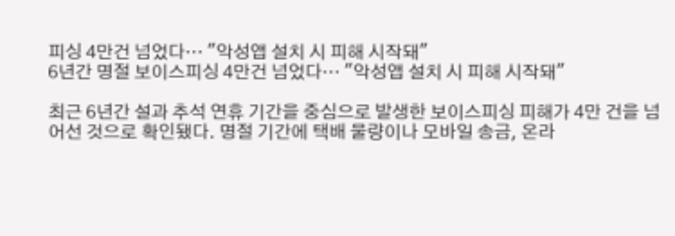피싱 4만건 넘었다… "악성앱 설치 시 피해 시작돼"
6년간 명절 보이스피싱 4만건 넘었다… "악성앱 설치 시 피해 시작돼"

최근 6년간 설과 추석 연휴 기간을 중심으로 발생한 보이스피싱 피해가 4만 건을 넘어선 것으로 확인됐다. 명절 기간에 택배 물량이나 모바일 송금, 온라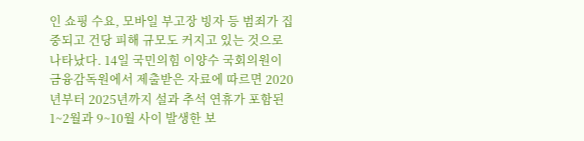인 쇼핑 수요, 모바일 부고장 빙자 등 범죄가 집중되고 건당 피해 규모도 커지고 있는 것으로 나타났다. 14일 국민의힘 이양수 국회의원이 금융감독원에서 제출받은 자료에 따르면 2020년부터 2025년까지 설과 추석 연휴가 포함된 1~2월과 9~10월 사이 발생한 보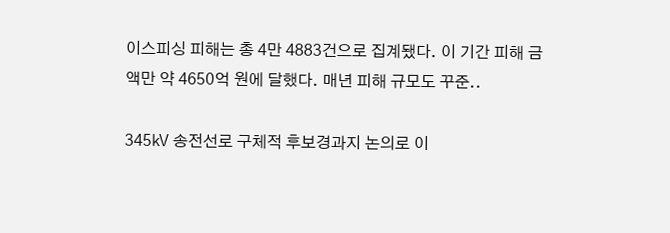이스피싱 피해는 총 4만 4883건으로 집계됐다. 이 기간 피해 금액만 약 4650억 원에 달했다. 매년 피해 규모도 꾸준..

345㎸ 송전선로 구체적 후보경과지 논의로 이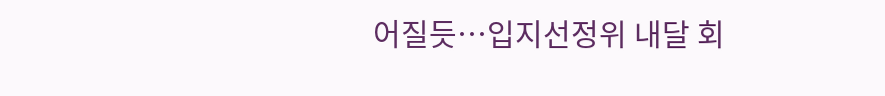어질듯…입지선정위 내달 회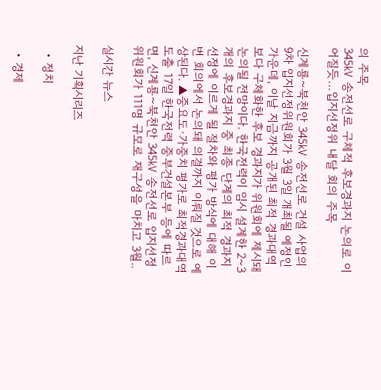의 주목
345㎸ 송전선로 구체적 후보경과지 논의로 이어질듯…입지선정위 내달 회의 주목

신계룡~북천안 345㎸ 송전선로 건설 사업의 9차 입지선정위원회가 3월 3일 개최될 예정인 가운데, 이날 지금까지 공개된 최적 경과대역보다 구체화한 후보 경과지가 위원회에 제시돼 논의될 전망이다. 한국전력이 임시 설계한 2~3개의 후보경과지 중 최종 단계의 최적 경과지 선정에 이르게 될 절차와 평가 방식에 대해 이번 회의에서 논의돼 의결까지 이뤄질 것으로 예상된다. ▲중요도·가중치 평가로 최적경과대역 도출 17일 한국전력 중부건설본부 등에 따르면, 신계룡~북천안 345㎸ 송전선로 입지선정위원회가 111명 규모로 재구성을 마치고 3월..

실시간 뉴스

지난 기획시리즈

  • 정치

  • 경제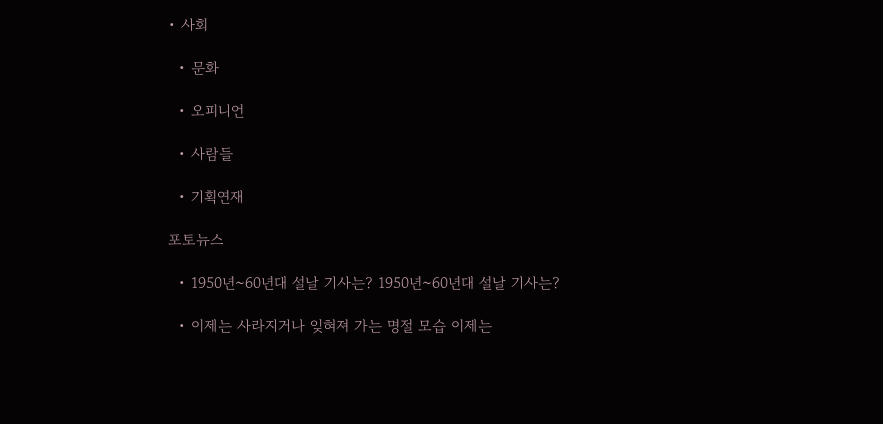• 사회

  • 문화

  • 오피니언

  • 사람들

  • 기획연재

포토뉴스

  • 1950년~60년대 설날 기사는? 1950년~60년대 설날 기사는?

  • 이제는 사라지거나 잊혀져 가는 명절 모습 이제는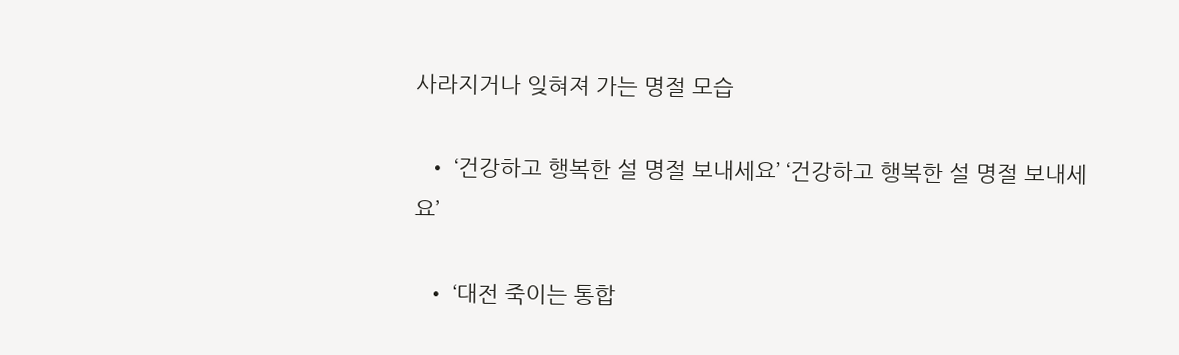사라지거나 잊혀져 가는 명절 모습

  • ‘건강하고 행복한 설 명절 보내세요’ ‘건강하고 행복한 설 명절 보내세요’

  • ‘대전 죽이는 통합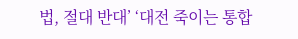법, 절대 반대’ ‘대전 죽이는 통합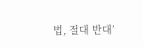법, 절대 반대’